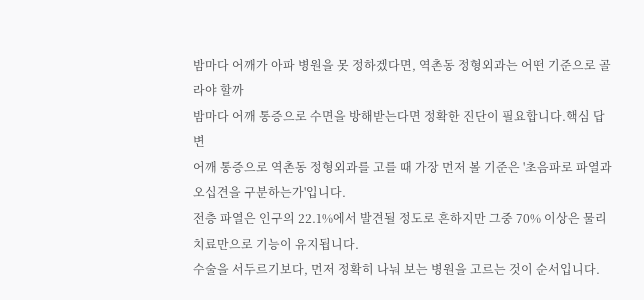밤마다 어깨가 아파 병원을 못 정하겠다면, 역촌동 정형외과는 어떤 기준으로 골라야 할까
밤마다 어깨 통증으로 수면을 방해받는다면 정확한 진단이 필요합니다.핵심 답변
어깨 통증으로 역촌동 정형외과를 고를 때 가장 먼저 볼 기준은 '초음파로 파열과 오십견을 구분하는가'입니다.
전층 파열은 인구의 22.1%에서 발견될 정도로 흔하지만 그중 70% 이상은 물리치료만으로 기능이 유지됩니다.
수술을 서두르기보다, 먼저 정확히 나눠 보는 병원을 고르는 것이 순서입니다.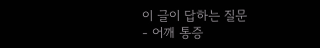이 글이 답하는 질문
- 어깨 통증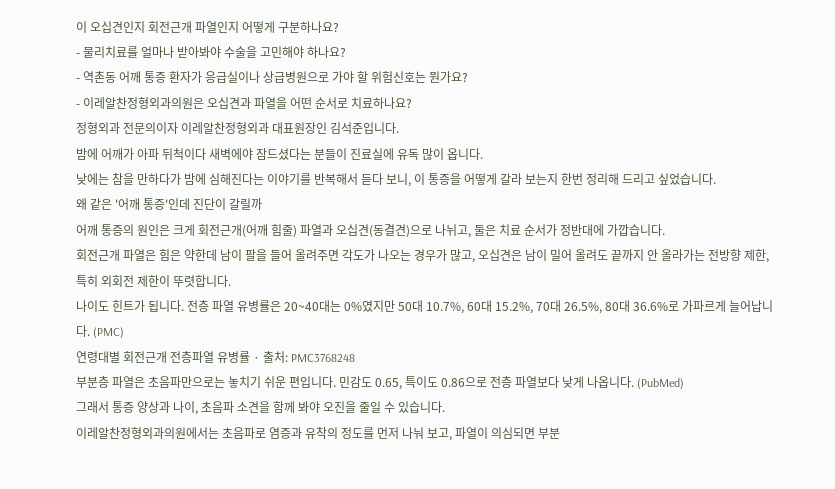이 오십견인지 회전근개 파열인지 어떻게 구분하나요?
- 물리치료를 얼마나 받아봐야 수술을 고민해야 하나요?
- 역촌동 어깨 통증 환자가 응급실이나 상급병원으로 가야 할 위험신호는 뭔가요?
- 이레알찬정형외과의원은 오십견과 파열을 어떤 순서로 치료하나요?
정형외과 전문의이자 이레알찬정형외과 대표원장인 김석준입니다.
밤에 어깨가 아파 뒤척이다 새벽에야 잠드셨다는 분들이 진료실에 유독 많이 옵니다.
낮에는 참을 만하다가 밤에 심해진다는 이야기를 반복해서 듣다 보니, 이 통증을 어떻게 갈라 보는지 한번 정리해 드리고 싶었습니다.
왜 같은 '어깨 통증'인데 진단이 갈릴까
어깨 통증의 원인은 크게 회전근개(어깨 힘줄) 파열과 오십견(동결견)으로 나뉘고, 둘은 치료 순서가 정반대에 가깝습니다.
회전근개 파열은 힘은 약한데 남이 팔을 들어 올려주면 각도가 나오는 경우가 많고, 오십견은 남이 밀어 올려도 끝까지 안 올라가는 전방향 제한, 특히 외회전 제한이 뚜렷합니다.
나이도 힌트가 됩니다. 전층 파열 유병률은 20~40대는 0%였지만 50대 10.7%, 60대 15.2%, 70대 26.5%, 80대 36.6%로 가파르게 늘어납니다. (PMC)
연령대별 회전근개 전층파열 유병률 · 출처: PMC3768248
부분층 파열은 초음파만으로는 놓치기 쉬운 편입니다. 민감도 0.65, 특이도 0.86으로 전층 파열보다 낮게 나옵니다. (PubMed)
그래서 통증 양상과 나이, 초음파 소견을 함께 봐야 오진을 줄일 수 있습니다.
이레알찬정형외과의원에서는 초음파로 염증과 유착의 정도를 먼저 나눠 보고, 파열이 의심되면 부분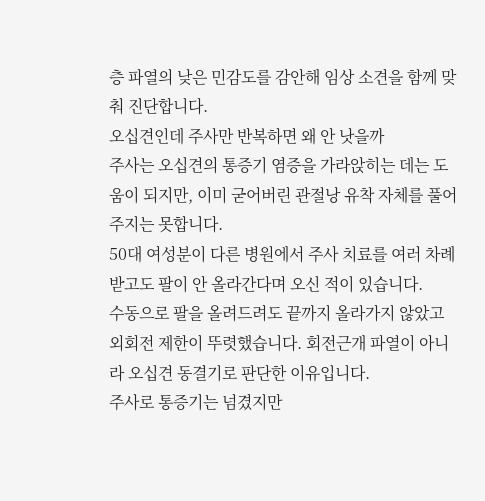층 파열의 낮은 민감도를 감안해 임상 소견을 함께 맞춰 진단합니다.
오십견인데 주사만 반복하면 왜 안 낫을까
주사는 오십견의 통증기 염증을 가라앉히는 데는 도움이 되지만, 이미 굳어버린 관절낭 유착 자체를 풀어주지는 못합니다.
50대 여성분이 다른 병원에서 주사 치료를 여러 차례 받고도 팔이 안 올라간다며 오신 적이 있습니다.
수동으로 팔을 올려드려도 끝까지 올라가지 않았고 외회전 제한이 뚜렷했습니다. 회전근개 파열이 아니라 오십견 동결기로 판단한 이유입니다.
주사로 통증기는 넘겼지만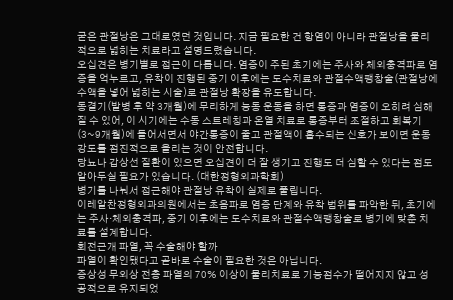굳은 관절낭은 그대로였던 것입니다. 지금 필요한 건 항염이 아니라 관절낭을 물리적으로 넓히는 치료라고 설명드렸습니다.
오십견은 병기별로 접근이 다릅니다. 염증이 주된 초기에는 주사와 체외충격파로 염증을 억누르고, 유착이 진행된 중기 이후에는 도수치료와 관절수액팽창술(관절낭에 수액을 넣어 넓히는 시술)로 관절낭 확장을 유도합니다.
동결기(발병 후 약 3개월)에 무리하게 능동 운동을 하면 통증과 염증이 오히려 심해질 수 있어, 이 시기에는 수동 스트레칭과 온열 치료로 통증부터 조절하고 회복기(3~9개월)에 들어서면서 야간통증이 줄고 관절액이 흡수되는 신호가 보이면 운동 강도를 점진적으로 올리는 것이 안전합니다.
당뇨나 갑상선 질환이 있으면 오십견이 더 잘 생기고 진행도 더 심할 수 있다는 점도 알아두실 필요가 있습니다. (대한정형외과학회)
병기를 나눠서 접근해야 관절낭 유착이 실제로 풀립니다.
이레알찬정형외과의원에서는 초음파로 염증 단계와 유착 범위를 파악한 뒤, 초기에는 주사·체외충격파, 중기 이후에는 도수치료와 관절수액팽창술로 병기에 맞춘 치료를 설계합니다.
회전근개 파열, 꼭 수술해야 할까
파열이 확인됐다고 곧바로 수술이 필요한 것은 아닙니다.
증상성 무외상 전층 파열의 70% 이상이 물리치료로 기능점수가 떨어지지 않고 성공적으로 유지되었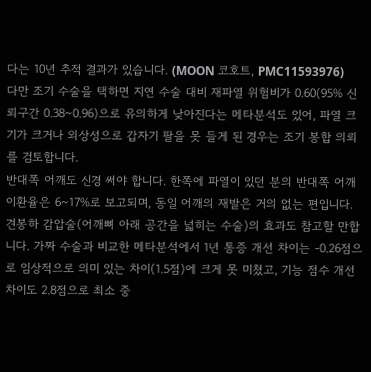다는 10년 추적 결과가 있습니다. (MOON 코호트, PMC11593976)
다만 조기 수술을 택하면 지연 수술 대비 재파열 위험비가 0.60(95% 신뢰구간 0.38~0.96)으로 유의하게 낮아진다는 메타분석도 있어, 파열 크기가 크거나 외상성으로 갑자기 팔을 못 들게 된 경우는 조기 봉합 의뢰를 검토합니다.
반대쪽 어깨도 신경 써야 합니다. 한쪽에 파열이 있던 분의 반대쪽 어깨 이환율은 6~17%로 보고되며, 동일 어깨의 재발은 거의 없는 편입니다.
견봉하 감압술(어깨뼈 아래 공간을 넓히는 수술)의 효과도 참고할 만합니다. 가짜 수술과 비교한 메타분석에서 1년 통증 개선 차이는 -0.26점으로 임상적으로 의미 있는 차이(1.5점)에 크게 못 미쳤고, 기능 점수 개선 차이도 2.8점으로 최소 중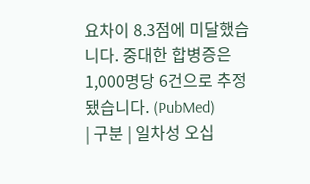요차이 8.3점에 미달했습니다. 중대한 합병증은 1,000명당 6건으로 추정됐습니다. (PubMed)
| 구분 | 일차성 오십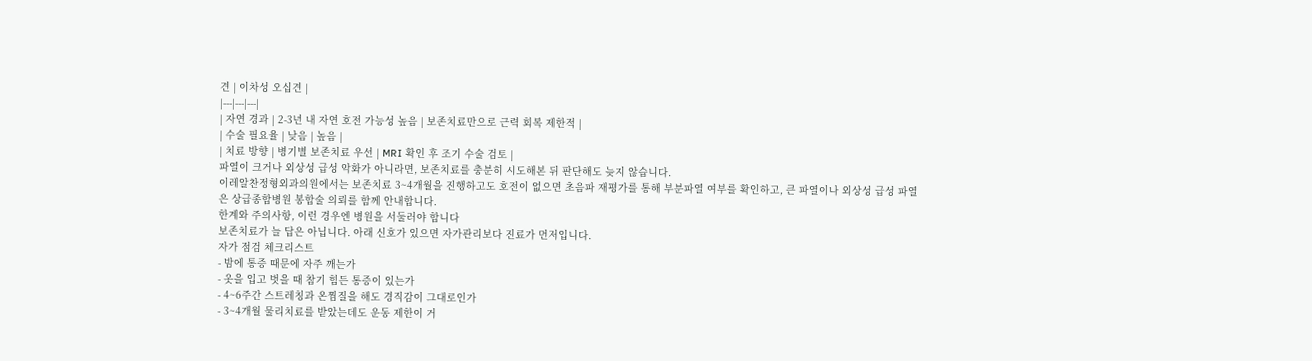견 | 이차성 오십견 |
|---|---|---|
| 자연 경과 | 2-3년 내 자연 호전 가능성 높음 | 보존치료만으로 근력 회복 제한적 |
| 수술 필요율 | 낮음 | 높음 |
| 치료 방향 | 병기별 보존치료 우선 | MRI 확인 후 조기 수술 검토 |
파열이 크거나 외상성 급성 악화가 아니라면, 보존치료를 충분히 시도해본 뒤 판단해도 늦지 않습니다.
이레알찬정형외과의원에서는 보존치료 3~4개월을 진행하고도 호전이 없으면 초음파 재평가를 통해 부분파열 여부를 확인하고, 큰 파열이나 외상성 급성 파열은 상급종합병원 봉합술 의뢰를 함께 안내합니다.
한계와 주의사항, 이런 경우엔 병원을 서둘러야 합니다
보존치료가 늘 답은 아닙니다. 아래 신호가 있으면 자가관리보다 진료가 먼저입니다.
자가 점검 체크리스트
- 밤에 통증 때문에 자주 깨는가
- 옷을 입고 벗을 때 참기 힘든 통증이 있는가
- 4~6주간 스트레칭과 온찜질을 해도 경직감이 그대로인가
- 3~4개월 물리치료를 받았는데도 운동 제한이 거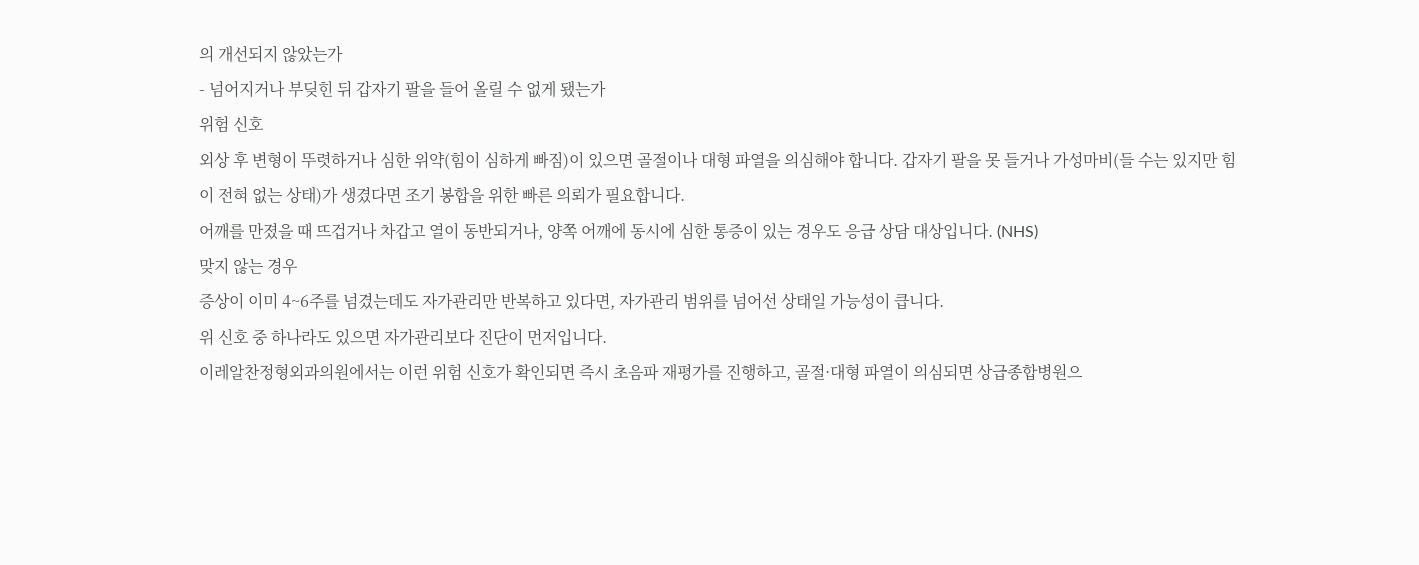의 개선되지 않았는가
- 넘어지거나 부딪힌 뒤 갑자기 팔을 들어 올릴 수 없게 됐는가
위험 신호
외상 후 변형이 뚜렷하거나 심한 위약(힘이 심하게 빠짐)이 있으면 골절이나 대형 파열을 의심해야 합니다. 갑자기 팔을 못 들거나 가성마비(들 수는 있지만 힘이 전혀 없는 상태)가 생겼다면 조기 봉합을 위한 빠른 의뢰가 필요합니다.
어깨를 만졌을 때 뜨겁거나 차갑고 열이 동반되거나, 양쪽 어깨에 동시에 심한 통증이 있는 경우도 응급 상담 대상입니다. (NHS)
맞지 않는 경우
증상이 이미 4~6주를 넘겼는데도 자가관리만 반복하고 있다면, 자가관리 범위를 넘어선 상태일 가능성이 큽니다.
위 신호 중 하나라도 있으면 자가관리보다 진단이 먼저입니다.
이레알찬정형외과의원에서는 이런 위험 신호가 확인되면 즉시 초음파 재평가를 진행하고, 골절·대형 파열이 의심되면 상급종합병원으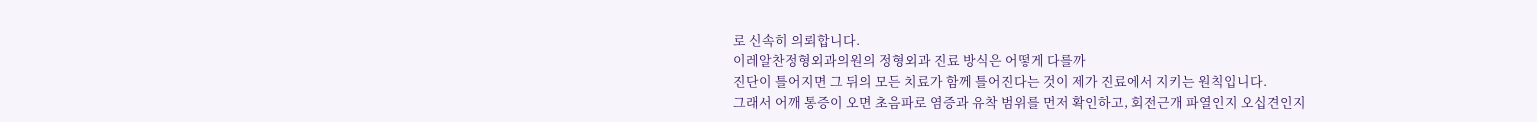로 신속히 의뢰합니다.
이레알찬정형외과의원의 정형외과 진료 방식은 어떻게 다를까
진단이 틀어지면 그 뒤의 모든 치료가 함께 틀어진다는 것이 제가 진료에서 지키는 원칙입니다.
그래서 어깨 통증이 오면 초음파로 염증과 유착 범위를 먼저 확인하고, 회전근개 파열인지 오십견인지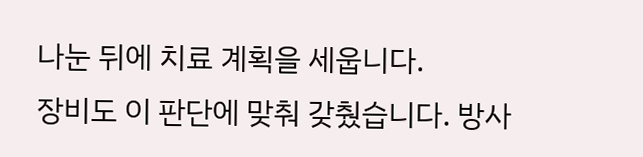나눈 뒤에 치료 계획을 세웁니다.
장비도 이 판단에 맞춰 갖췄습니다. 방사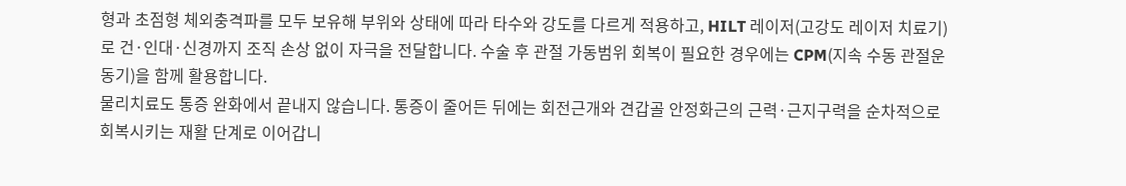형과 초점형 체외충격파를 모두 보유해 부위와 상태에 따라 타수와 강도를 다르게 적용하고, HILT 레이저(고강도 레이저 치료기)로 건·인대·신경까지 조직 손상 없이 자극을 전달합니다. 수술 후 관절 가동범위 회복이 필요한 경우에는 CPM(지속 수동 관절운동기)을 함께 활용합니다.
물리치료도 통증 완화에서 끝내지 않습니다. 통증이 줄어든 뒤에는 회전근개와 견갑골 안정화근의 근력·근지구력을 순차적으로 회복시키는 재활 단계로 이어갑니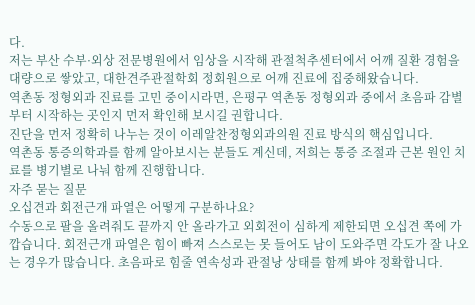다.
저는 부산 수부·외상 전문병원에서 임상을 시작해 관절척추센터에서 어깨 질환 경험을 대량으로 쌓았고, 대한견주관절학회 정회원으로 어깨 진료에 집중해왔습니다.
역촌동 정형외과 진료를 고민 중이시라면, 은평구 역촌동 정형외과 중에서 초음파 감별부터 시작하는 곳인지 먼저 확인해 보시길 권합니다.
진단을 먼저 정확히 나누는 것이 이레알찬정형외과의원 진료 방식의 핵심입니다.
역촌동 통증의학과를 함께 알아보시는 분들도 계신데, 저희는 통증 조절과 근본 원인 치료를 병기별로 나눠 함께 진행합니다.
자주 묻는 질문
오십견과 회전근개 파열은 어떻게 구분하나요?
수동으로 팔을 올려줘도 끝까지 안 올라가고 외회전이 심하게 제한되면 오십견 쪽에 가깝습니다. 회전근개 파열은 힘이 빠져 스스로는 못 들어도 남이 도와주면 각도가 잘 나오는 경우가 많습니다. 초음파로 힘줄 연속성과 관절낭 상태를 함께 봐야 정확합니다.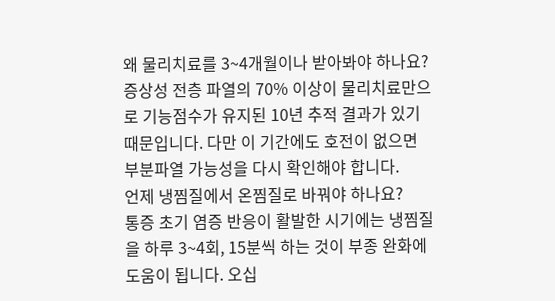왜 물리치료를 3~4개월이나 받아봐야 하나요?
증상성 전층 파열의 70% 이상이 물리치료만으로 기능점수가 유지된 10년 추적 결과가 있기 때문입니다. 다만 이 기간에도 호전이 없으면 부분파열 가능성을 다시 확인해야 합니다.
언제 냉찜질에서 온찜질로 바꿔야 하나요?
통증 초기 염증 반응이 활발한 시기에는 냉찜질을 하루 3~4회, 15분씩 하는 것이 부종 완화에 도움이 됩니다. 오십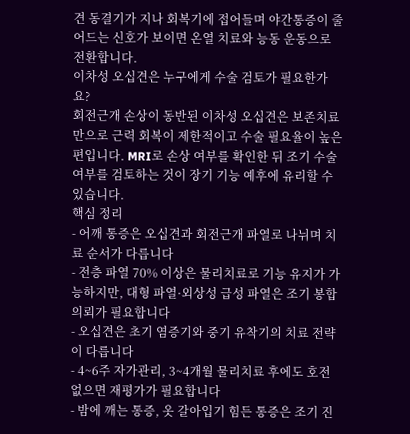견 동결기가 지나 회복기에 접어들며 야간통증이 줄어드는 신호가 보이면 온열 치료와 능동 운동으로 전환합니다.
이차성 오십견은 누구에게 수술 검토가 필요한가요?
회전근개 손상이 동반된 이차성 오십견은 보존치료만으로 근력 회복이 제한적이고 수술 필요율이 높은 편입니다. MRI로 손상 여부를 확인한 뒤 조기 수술 여부를 검토하는 것이 장기 기능 예후에 유리할 수 있습니다.
핵심 정리
- 어깨 통증은 오십견과 회전근개 파열로 나뉘며 치료 순서가 다릅니다
- 전층 파열 70% 이상은 물리치료로 기능 유지가 가능하지만, 대형 파열·외상성 급성 파열은 조기 봉합 의뢰가 필요합니다
- 오십견은 초기 염증기와 중기 유착기의 치료 전략이 다릅니다
- 4~6주 자가관리, 3~4개월 물리치료 후에도 호전 없으면 재평가가 필요합니다
- 밤에 깨는 통증, 옷 갈아입기 힘든 통증은 조기 진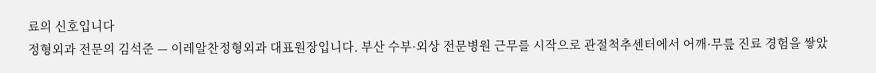료의 신호입니다
정형외과 전문의 김석준 — 이레알찬정형외과 대표원장입니다. 부산 수부·외상 전문병원 근무를 시작으로 관절척추센터에서 어깨·무릎 진료 경험을 쌓았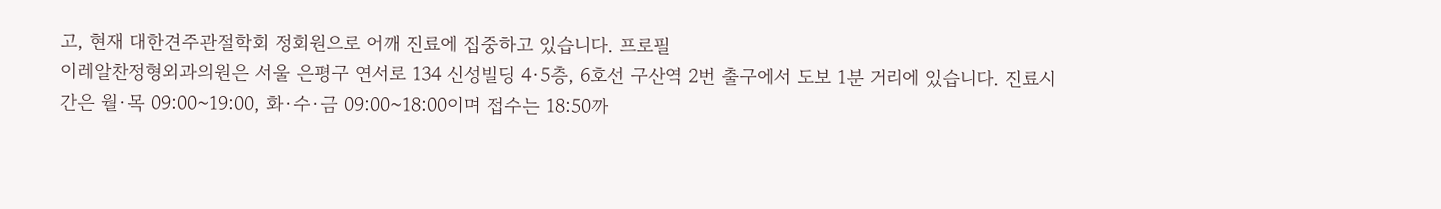고, 현재 대한견주관절학회 정회원으로 어깨 진료에 집중하고 있습니다. 프로필
이레알찬정형외과의원은 서울 은평구 연서로 134 신성빌딩 4·5층, 6호선 구산역 2번 출구에서 도보 1분 거리에 있습니다. 진료시간은 월·목 09:00~19:00, 화·수·금 09:00~18:00이며 접수는 18:50까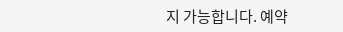지 가능합니다. 예약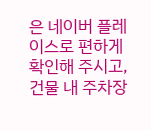은 네이버 플레이스로 편하게 확인해 주시고, 건물 내 주차장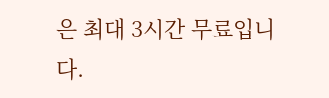은 최대 3시간 무료입니다.